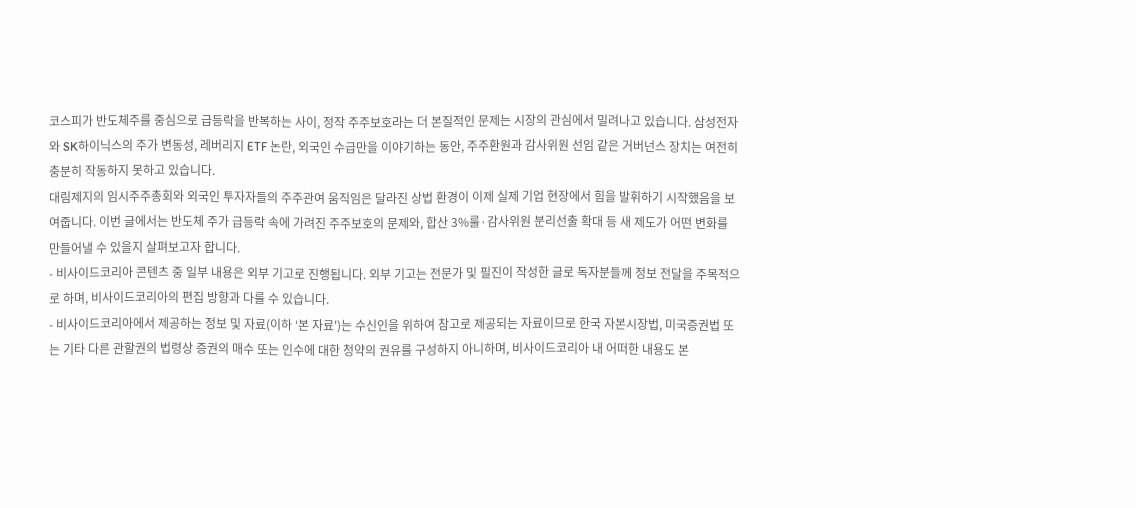코스피가 반도체주를 중심으로 급등락을 반복하는 사이, 정작 주주보호라는 더 본질적인 문제는 시장의 관심에서 밀려나고 있습니다. 삼성전자와 SK하이닉스의 주가 변동성, 레버리지 ETF 논란, 외국인 수급만을 이야기하는 동안, 주주환원과 감사위원 선임 같은 거버넌스 장치는 여전히 충분히 작동하지 못하고 있습니다.
대림제지의 임시주주총회와 외국인 투자자들의 주주관여 움직임은 달라진 상법 환경이 이제 실제 기업 현장에서 힘을 발휘하기 시작했음을 보여줍니다. 이번 글에서는 반도체 주가 급등락 속에 가려진 주주보호의 문제와, 합산 3%룰·감사위원 분리선출 확대 등 새 제도가 어떤 변화를 만들어낼 수 있을지 살펴보고자 합니다.
- 비사이드코리아 콘텐츠 중 일부 내용은 외부 기고로 진행됩니다. 외부 기고는 전문가 및 필진이 작성한 글로 독자분들께 정보 전달을 주목적으로 하며, 비사이드코리아의 편집 방향과 다를 수 있습니다.
- 비사이드코리아에서 제공하는 정보 및 자료(이하 ‘본 자료')는 수신인을 위하여 참고로 제공되는 자료이므로 한국 자본시장법, 미국증권법 또는 기타 다른 관할권의 법령상 증권의 매수 또는 인수에 대한 청약의 권유를 구성하지 아니하며, 비사이드코리아 내 어떠한 내용도 본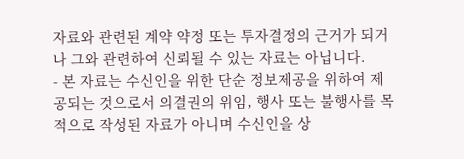자료와 관련된 계약 약정 또는 투자결정의 근거가 되거나 그와 관련하여 신뢰될 수 있는 자료는 아닙니다.
- 본 자료는 수신인을 위한 단순 정보제공을 위하여 제공되는 것으로서 의결권의 위임, 행사 또는 불행사를 목적으로 작성된 자료가 아니며 수신인을 상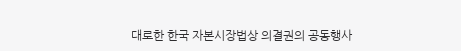대로한 한국 자본시장법상 의결권의 공동행사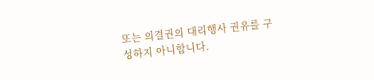또는 의결권의 대리행사 권유를 구성하지 아니합니다.